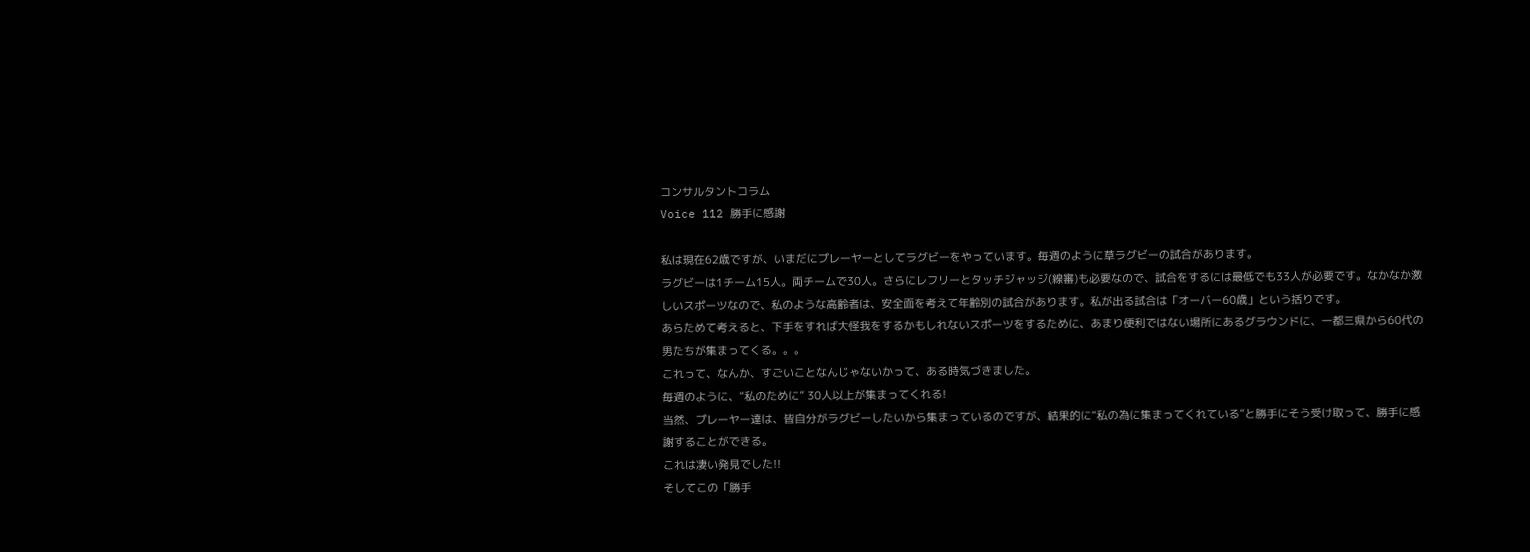コンサルタントコラム
Voice 112 勝手に感謝

私は現在62歳ですが、いまだにプレーヤーとしてラグビーをやっています。毎週のように草ラグビーの試合があります。
ラグビーは1チーム15人。両チームで30人。さらにレフリーとタッチジャッジ(線審)も必要なので、試合をするには最低でも33人が必要です。なかなか激しいスポーツなので、私のような高齢者は、安全面を考えて年齢別の試合があります。私が出る試合は「オーバー60歳」という括りです。
あらためて考えると、下手をすれば大怪我をするかもしれないスポーツをするために、あまり便利ではない場所にあるグラウンドに、一都三県から60代の男たちが集まってくる。。。
これって、なんか、すごいことなんじゃないかって、ある時気づきました。
毎週のように、“私のために” 30人以上が集まってくれる!
当然、プレーヤー達は、皆自分がラグビーしたいから集まっているのですが、結果的に“私の為に集まってくれている”と勝手にそう受け取って、勝手に感謝することができる。
これは凄い発見でした!!
そしてこの「勝手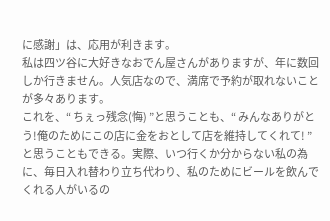に感謝」は、応用が利きます。
私は四ツ谷に大好きなおでん屋さんがありますが、年に数回しか行きません。人気店なので、満席で予約が取れないことが多々あります。
これを、“ ちぇっ残念(悔) ”と思うことも、“ みんなありがとう!俺のためにこの店に金をおとして店を維持してくれて! ”と思うこともできる。実際、いつ行くか分からない私の為に、毎日入れ替わり立ち代わり、私のためにビールを飲んでくれる人がいるの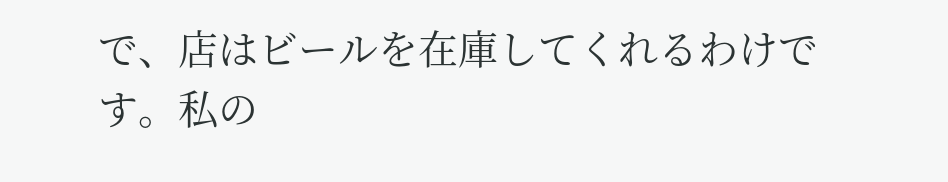で、店はビールを在庫してくれるわけです。私の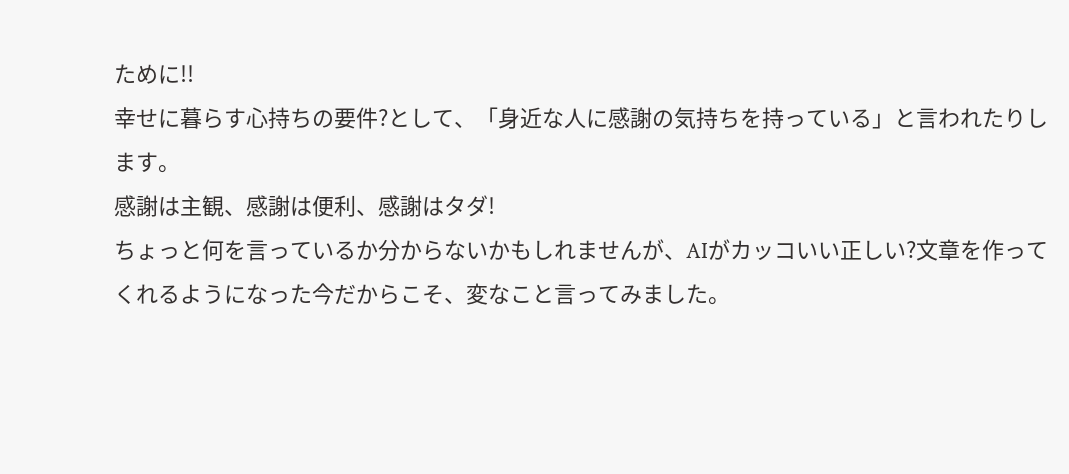ために!!
幸せに暮らす心持ちの要件?として、「身近な人に感謝の気持ちを持っている」と言われたりします。
感謝は主観、感謝は便利、感謝はタダ!
ちょっと何を言っているか分からないかもしれませんが、AIがカッコいい正しい?文章を作ってくれるようになった今だからこそ、変なこと言ってみました。